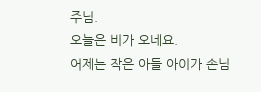주님.
오늘은 비가 오네요.
어제는 작은 아들 아이가 손님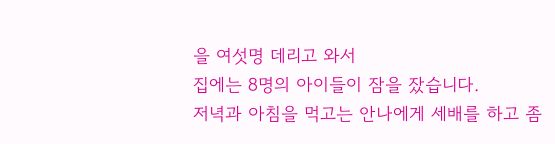을 여섯명 데리고 와서
집에는 8명의 아이들이 잠을 잤습니다.
저녁과 아침을 먹고는 안나에게 세배를 하고 좀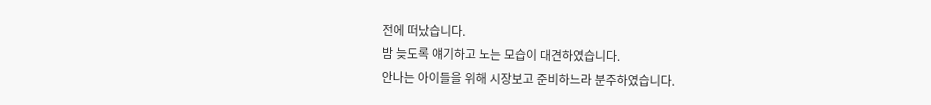전에 떠났습니다.
밤 늦도록 얘기하고 노는 모습이 대견하였습니다.
안나는 아이들을 위해 시장보고 준비하느라 분주하였습니다.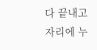다 끝내고 자리에 누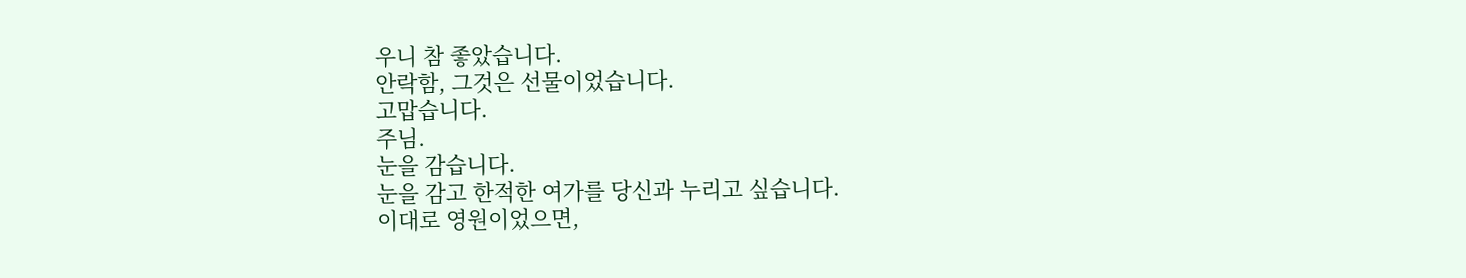우니 참 좋았습니다.
안락함, 그것은 선물이었습니다.
고맙습니다.
주님.
눈을 감습니다.
눈을 감고 한적한 여가를 당신과 누리고 싶습니다.
이대로 영원이었으면,